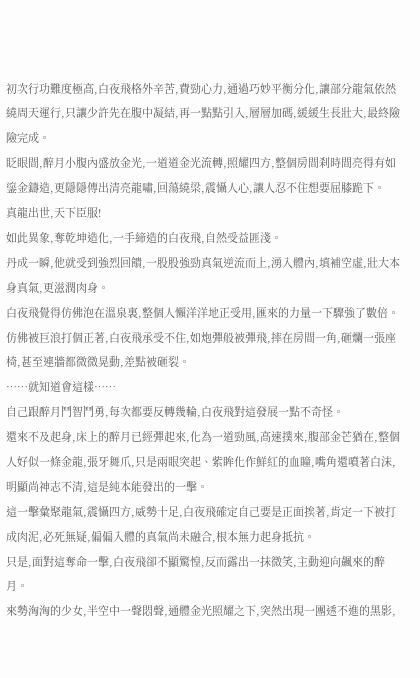初次行功難度極高,白夜飛格外辛苦,費勁心力,通過巧妙平衡分化,讓部分龍氣依然繞周天運行,只讓少許先在腹中凝結,再一點點引入,層層加碼,緩緩生長壯大,最終險險完成。
眨眼間,醉月小腹內盛放金光,一道道金光流轉,照耀四方,整個房間刹時間亮得有如鎏金鑄造,更隱隱傳出清亮龍嘯,回蕩繞梁,震懾人心,讓人忍不住想要屈膝跪下。
真龍出世,天下臣服!
如此異象,奪乾坤造化,一手締造的白夜飛,自然受益匪淺。
丹成一瞬,他就受到強烈回饋,一股股強勁真氣逆流而上,湧入體內,填補空虛,壯大本身真氣,更滋潤肉身。
白夜飛覺得仿佛泡在溫泉裏,整個人懶洋洋地正受用,匯來的力量一下驟強了數倍。
仿佛被巨浪打個正著,白夜飛承受不住,如炮彈般被彈飛,摔在房間一角,砸爛一張座椅,甚至連牆都微微晃動,差點被砸裂。
……就知道會這樣……
自己跟醉月鬥智鬥勇,每次都要反轉幾輪,白夜飛對這發展一點不奇怪。
還來不及起身,床上的醉月已經彈起來,化為一道勁風,高速撲來,腹部金芒猶在,整個人好似一條金龍,張牙舞爪,只是兩眼突起、紫眸化作鮮紅的血瞳,嘴角還噴著白沫,明顯尚神志不清,這是純本能發出的一擊。
這一擊彙聚龍氣,震懾四方,威勢十足,白夜飛確定自己要是正面挨著,肯定一下被打成肉泥,必死無疑,偏偏入體的真氣尚未融合,根本無力起身抵抗。
只是,面對這奪命一擊,白夜飛卻不顯驚惶,反而露出一抹微笑,主動迎向飆來的醉月。
來勢洶洶的少女,半空中一聲悶聲,通體金光照耀之下,突然出現一團透不進的黑影,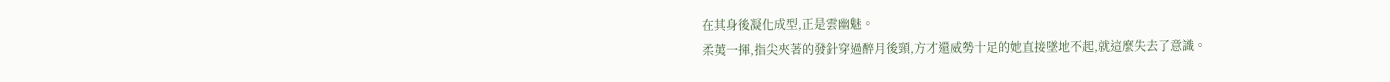在其身後凝化成型,正是雲幽魅。
柔荑一揮,指尖夾著的發針穿過醉月後頸,方才還威勢十足的她直接墜地不起,就這麼失去了意識。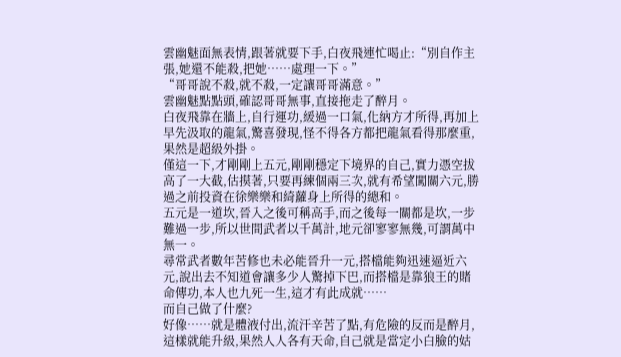雲幽魅面無表情,跟著就要下手,白夜飛連忙喝止:“別自作主張,她還不能殺,把她……處理一下。”
“哥哥說不殺,就不殺,一定讓哥哥滿意。”
雲幽魅點點頭,確認哥哥無事,直接拖走了醉月。
白夜飛靠在牆上,自行運功,緩過一口氣,化納方才所得,再加上早先汲取的龍氣,驚喜發現,怪不得各方都把龍氣看得那麼重,果然是超級外掛。
僅這一下,才剛剛上五元,剛剛穩定下境界的自己,實力憑空拔高了一大截,估摸著,只要再練個兩三次,就有希望闖關六元,勝過之前投資在徐樂樂和綺蘿身上所得的總和。
五元是一道坎,晉入之後可稱高手,而之後每一關都是坎,一步難過一步,所以世間武者以千萬計,地元卻寥寥無幾,可謂萬中無一。
尋常武者數年苦修也未必能晉升一元,搭檔能夠迅速逼近六元,說出去不知道會讓多少人驚掉下巴,而搭檔是靠狼王的賭命傳功,本人也九死一生,這才有此成就……
而自己做了什麼?
好像……就是體液付出,流汗辛苦了點,有危險的反而是醉月,這樣就能升級,果然人人各有天命,自己就是當定小白臉的姑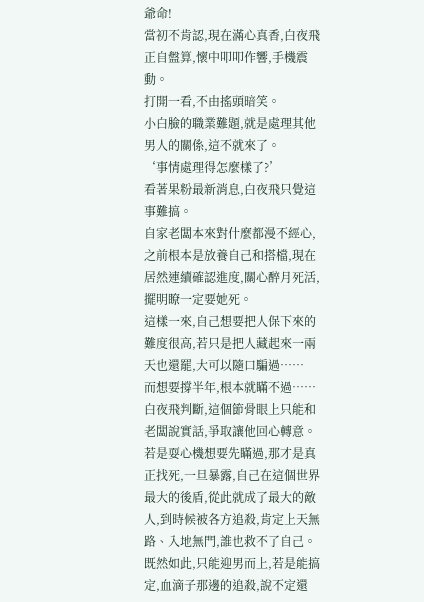爺命!
當初不肯認,現在滿心真香,白夜飛正自盤算,懷中叩叩作響,手機震動。
打開一看,不由搖頭暗笑。
小白臉的職業難題,就是處理其他男人的關係,這不就來了。
‘事情處理得怎麼樣了?’
看著果粉最新消息,白夜飛只覺這事難搞。
自家老闆本來對什麼都漫不經心,之前根本是放養自己和搭檔,現在居然連續確認進度,關心醉月死活,擺明瞭一定要她死。
這樣一來,自己想要把人保下來的難度很高,若只是把人藏起來一兩天也還罷,大可以隨口騙過……
而想要撐半年,根本就瞞不過……
白夜飛判斷,這個節骨眼上只能和老闆說實話,爭取讓他回心轉意。
若是耍心機想要先瞞過,那才是真正找死,一旦暴露,自己在這個世界最大的後盾,從此就成了最大的敵人,到時候被各方追殺,肯定上天無路、入地無門,誰也救不了自己。
既然如此,只能迎男而上,若是能搞定,血滴子那邊的追殺,說不定還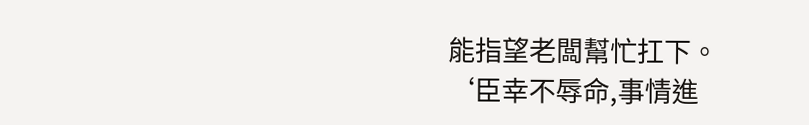能指望老闆幫忙扛下。
‘臣幸不辱命,事情進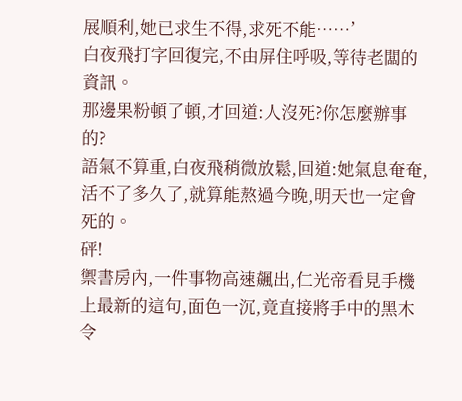展順利,她已求生不得,求死不能……’
白夜飛打字回復完,不由屏住呼吸,等待老闆的資訊。
那邊果粉頓了頓,才回道:人沒死?你怎麼辦事的?
語氣不算重,白夜飛稍微放鬆,回道:她氣息奄奄,活不了多久了,就算能熬過今晚,明天也一定會死的。
砰!
禦書房內,一件事物高速飆出,仁光帝看見手機上最新的這句,面色一沉,竟直接將手中的黑木令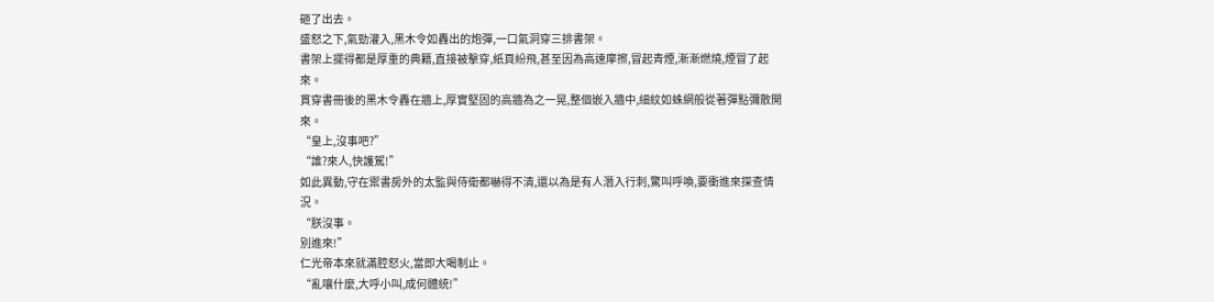砸了出去。
盛怒之下,氣勁灌入,黑木令如轟出的炮彈,一口氣洞穿三排書架。
書架上擺得都是厚重的典籍,直接被擊穿,紙頁紛飛,甚至因為高速摩擦,冒起青煙,漸漸燃燒,煙冒了起來。
貫穿書冊後的黑木令轟在牆上,厚實堅固的高牆為之一晃,整個嵌入牆中,細紋如蛛網般從著彈點彌散開來。
“皇上,沒事吧?”
“誰?來人,快護駕!”
如此異動,守在禦書房外的太監與侍衛都嚇得不清,還以為是有人潛入行刺,驚叫呼喚,要衝進來探查情況。
“朕沒事。
別進來!”
仁光帝本來就滿腔怒火,當即大喝制止。
“亂嚷什麼,大呼小叫,成何體統!”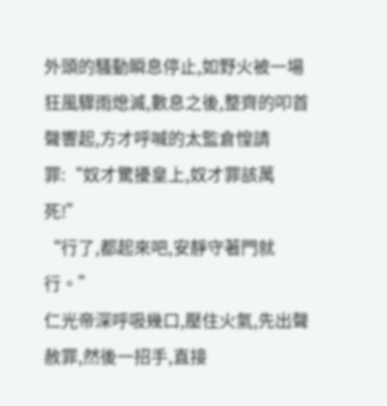外頭的騷動瞬息停止,如野火被一場狂風驟雨熄滅,數息之後,整齊的叩首聲響起,方才呼喊的太監倉惶請罪:“奴才驚擾皇上,奴才罪該萬死!”
“行了,都起來吧,安靜守著門就行。”
仁光帝深呼吸幾口,壓住火氣,先出聲赦罪,然後一招手,直接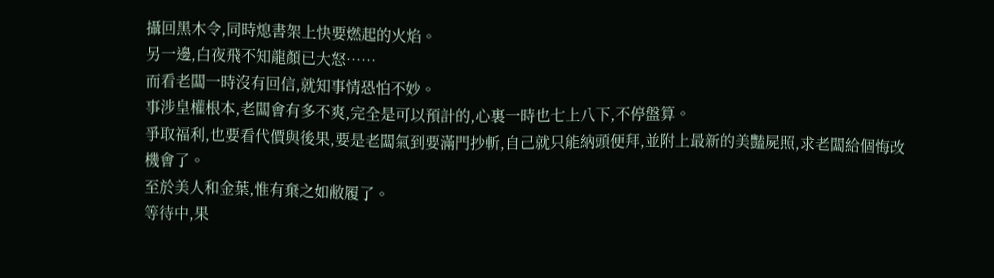攝回黑木令,同時熄書架上快要燃起的火焰。
另一邊,白夜飛不知龍顏已大怒……
而看老闆一時沒有回信,就知事情恐怕不妙。
事涉皇權根本,老闆會有多不爽,完全是可以預計的,心裏一時也七上八下,不停盤算。
爭取福利,也要看代價與後果,要是老闆氣到要滿門抄斬,自己就只能納頭便拜,並附上最新的美豔屍照,求老闆給個悔改機會了。
至於美人和金葉,惟有棄之如敝履了。
等待中,果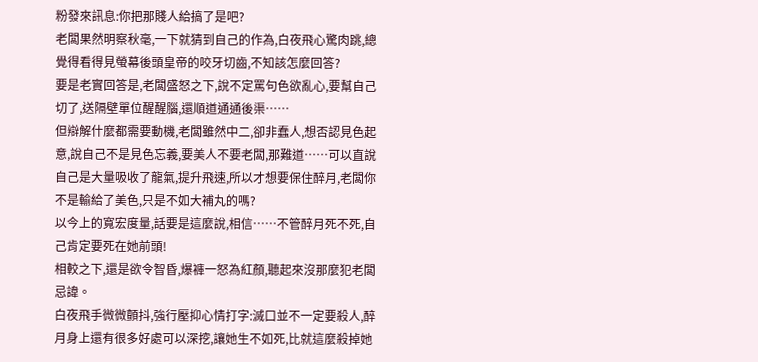粉發來訊息:你把那賤人給搞了是吧?
老闆果然明察秋毫,一下就猜到自己的作為,白夜飛心驚肉跳,總覺得看得見螢幕後頭皇帝的咬牙切齒,不知該怎麼回答?
要是老實回答是,老闆盛怒之下,說不定罵句色欲亂心,要幫自己切了,送隔壁單位醒醒腦,還順道通通後渠……
但辯解什麼都需要動機,老闆雖然中二,卻非蠢人,想否認見色起意,說自己不是見色忘義,要美人不要老闆,那難道……可以直說自己是大量吸收了龍氣,提升飛速,所以才想要保住醉月,老闆你不是輸給了美色,只是不如大補丸的嗎?
以今上的寬宏度量,話要是這麼說,相信……不管醉月死不死,自己肯定要死在她前頭!
相較之下,還是欲令智昏,爆褲一怒為紅顏,聽起來沒那麼犯老闆忌諱。
白夜飛手微微顫抖,強行壓抑心情打字:滅口並不一定要殺人,醉月身上還有很多好處可以深挖,讓她生不如死,比就這麼殺掉她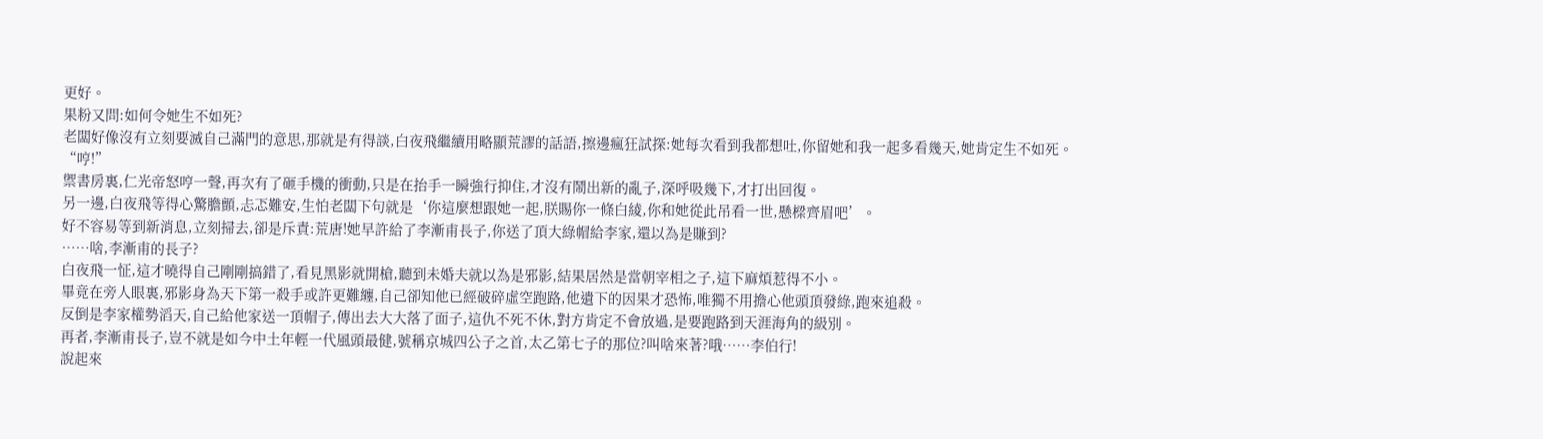更好。
果粉又問:如何令她生不如死?
老闆好像沒有立刻要滅自己滿門的意思,那就是有得談,白夜飛繼續用略顯荒謬的話語,擦邊瘋狂試探:她每次看到我都想吐,你留她和我一起多看幾天,她肯定生不如死。
“哼!”
禦書房裏,仁光帝怒哼一聲,再次有了砸手機的衝動,只是在抬手一瞬強行抑住,才沒有鬧出新的亂子,深呼吸幾下,才打出回復。
另一邊,白夜飛等得心驚膽顫,忐忑難安,生怕老闆下句就是‘你這麼想跟她一起,朕賜你一條白綾,你和她從此吊看一世,懸樑齊眉吧’。
好不容易等到新消息,立刻掃去,卻是斥責:荒唐!她早許給了李漸甫長子,你送了頂大綠帽給李家,還以為是賺到?
……啥,李漸甫的長子?
白夜飛一怔,這才曉得自己剛剛搞錯了,看見黑影就開槍,聽到未婚夫就以為是邪影,結果居然是當朝宰相之子,這下麻煩惹得不小。
畢竟在旁人眼裏,邪影身為天下第一殺手或許更難纏,自己卻知他已經破碎虛空跑路,他遺下的因果才恐怖,唯獨不用擔心他頭頂發綠,跑來追殺。
反倒是李家權勢滔天,自己給他家送一頂帽子,傳出去大大落了面子,這仇不死不休,對方肯定不會放過,是要跑路到天涯海角的級別。
再者,李漸甫長子,豈不就是如今中土年輕一代風頭最健,號稱京城四公子之首,太乙第七子的那位?叫啥來著?哦……李伯行!
說起來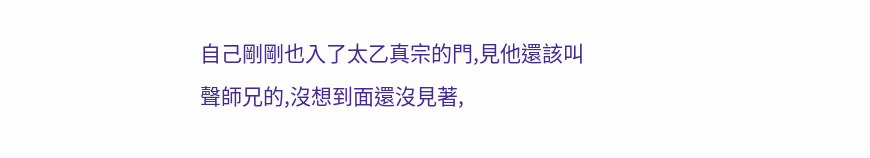自己剛剛也入了太乙真宗的門,見他還該叫聲師兄的,沒想到面還沒見著,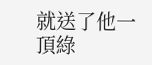就送了他一頂綠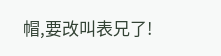帽,要改叫表兄了!